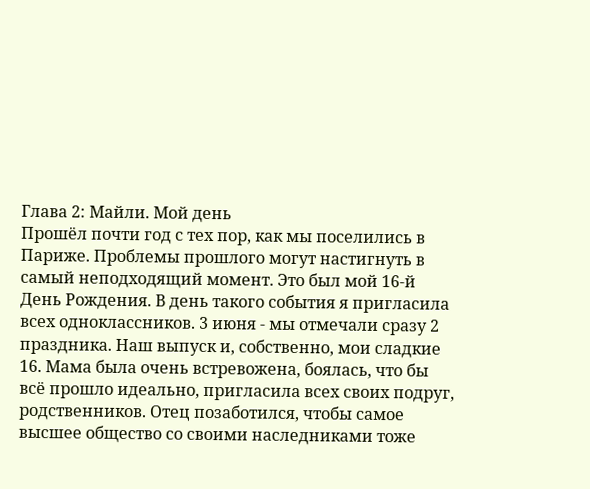Глава 2: Майли. Мой день
Прошёл почти год с тех пор, как мы поселились в Париже. Проблемы прошлого могут настигнуть в самый неподходящий момент. Это был мой 16-й День Рождения. В день такого события я пригласила всех одноклассников. 3 июня - мы отмечали сразу 2 праздника. Наш выпуск и, собственно, мои сладкие 16. Мама была очень встревожена, боялась, что бы всё прошло идеально, пригласила всех своих подруг, родственников. Отец позаботился, чтобы самое высшее общество со своими наследниками тоже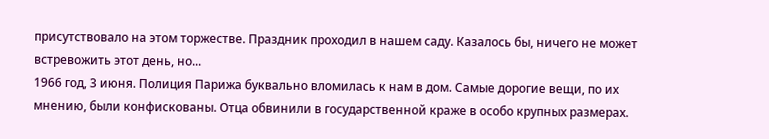присутствовало на этом торжестве. Праздник проходил в нашем саду. Казалось бы, ничего не может встревожить этот день, но...
1966 год, 3 июня. Полиция Парижа буквально вломилась к нам в дом. Самые дорогие вещи, по их мнению, были конфискованы. Отца обвинили в государственной краже в особо крупных размерах.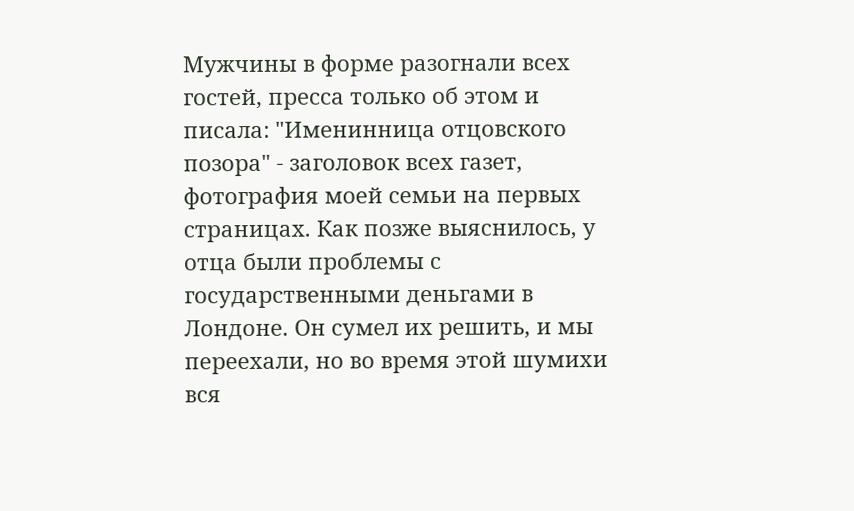Мужчины в форме разогнали всех гостей, пресса только об этом и писала: "Именинница отцовского позора" - заголовок всех газет, фотография моей семьи на первых страницах. Как позже выяснилось, у отца были проблемы с государственными деньгами в Лондоне. Он сумел их решить, и мы переехали, но во время этой шумихи вся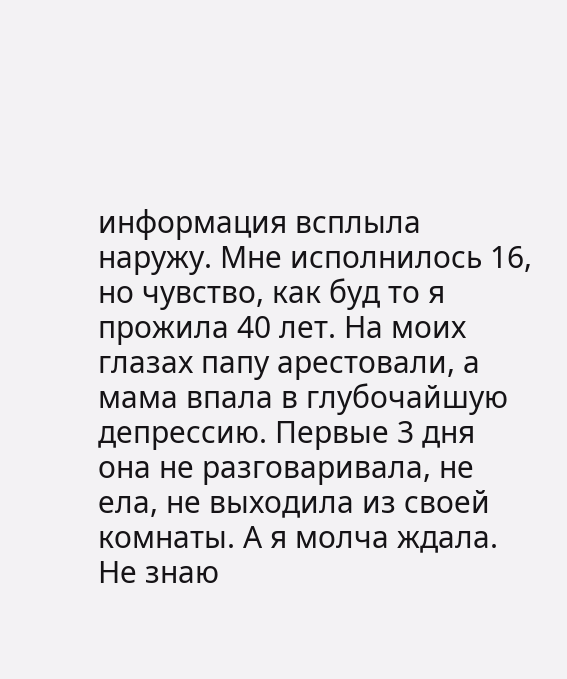информация всплыла наружу. Мне исполнилось 16, но чувство, как буд то я прожила 40 лет. На моих глазах папу арестовали, а мама впала в глубочайшую депрессию. Первые 3 дня она не разговаривала, не ела, не выходила из своей комнаты. А я молча ждала. Не знаю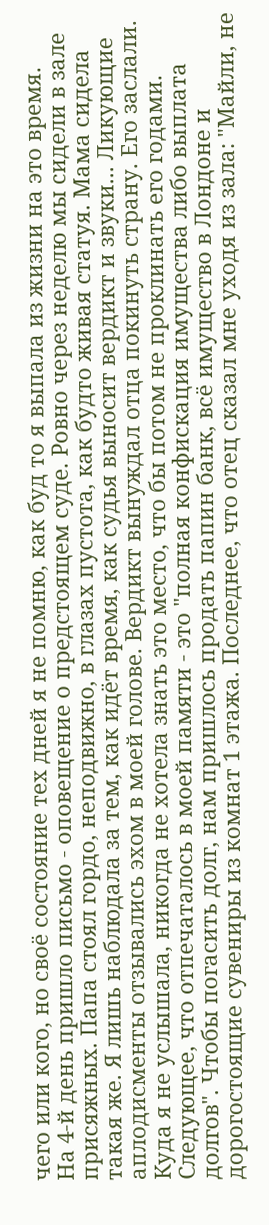чего или кого, но своё состояние тех дней я не помню, как буд то я выпала из жизни на это время.
На 4-й день пришло письмо - оповещение о предстоящем суде. Ровно через неделю мы сидели в зале присяжных. Папа стоял гордо, неподвижно, в глазах пустота, как будто живая статуя. Мама сидела такая же. Я лишь наблюдала за тем, как идёт время, как судья выносит вердикт и звуки... Ликующие аплодисменты отзывались эхом в моей голове. Вердикт вынуждал отца покинуть страну. Его заслали. Куда я не услышала, никогда не хотела знать это место, что бы потом не проклинать его годами. Следующее, что отпечаталось в моей памяти - это "полная конфискация имущества либо выплата долгов". Чтобы погасить долг, нам пришлось продать папин банк, всё имущество в Лондоне и дорогостоящие сувениры из комнат 1 этажа. Последнее, что отец сказал мне уходя из зала: "Майли, не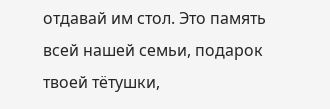отдавай им стол. Это память всей нашей семьи, подарок твоей тётушки,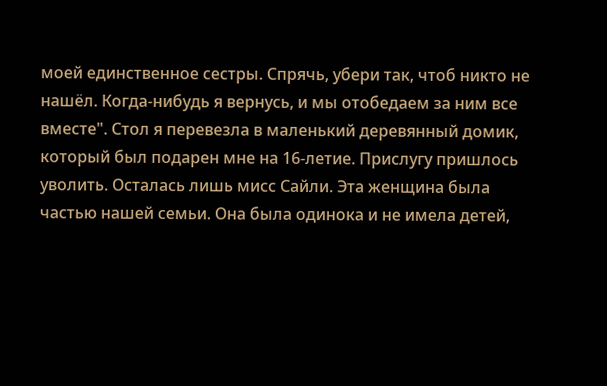моей единственное сестры. Спрячь, убери так, чтоб никто не нашёл. Когда-нибудь я вернусь, и мы отобедаем за ним все вместе". Стол я перевезла в маленький деревянный домик, который был подарен мне на 16-летие. Прислугу пришлось уволить. Осталась лишь мисс Сайли. Эта женщина была частью нашей семьи. Она была одинока и не имела детей,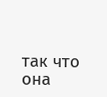так что она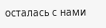осталась с нами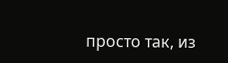просто так, из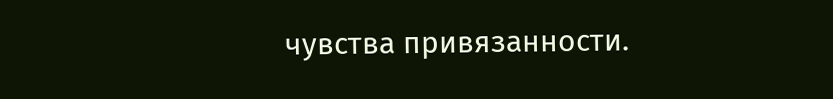чувства привязанности.